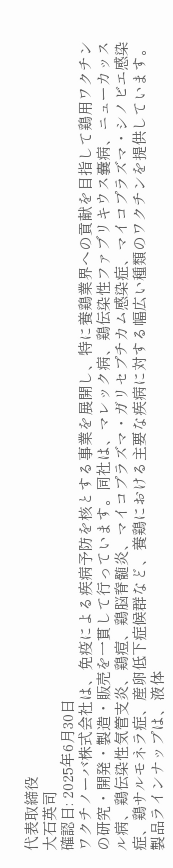代表取締役
大石英司
確認日: 2025年6月30日
ワクチノーバ株式会社は、免疫による疾病予防を核とする事業を展開し、特に養鶏業界への貢献を目指して鶏用ワクチンの研究・開発・製造・販売を一貫して行っています。同社は、マレック病、鶏伝染性ファブリキウス嚢病、ニューカッスル病、鶏伝染性気管支炎、鶏痘、鶏脳脊髄炎、マイコプラズマ・ガリセプチカム感染症、マイコプラズマ・シノビエ感染症、鶏サルモネラ症、産卵低下症候群など、養鶏における主要な疾病に対する幅広い種類のワクチンを提供しています。製品ラインナップは、液体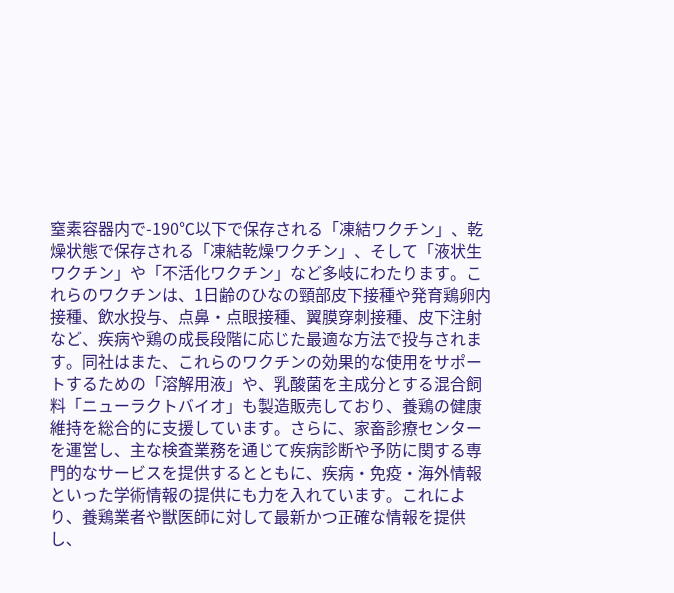窒素容器内で-190℃以下で保存される「凍結ワクチン」、乾燥状態で保存される「凍結乾燥ワクチン」、そして「液状生ワクチン」や「不活化ワクチン」など多岐にわたります。これらのワクチンは、1日齢のひなの頸部皮下接種や発育鶏卵内接種、飲水投与、点鼻・点眼接種、翼膜穿刺接種、皮下注射など、疾病や鶏の成長段階に応じた最適な方法で投与されます。同社はまた、これらのワクチンの効果的な使用をサポートするための「溶解用液」や、乳酸菌を主成分とする混合飼料「ニューラクトバイオ」も製造販売しており、養鶏の健康維持を総合的に支援しています。さらに、家畜診療センターを運営し、主な検査業務を通じて疾病診断や予防に関する専門的なサービスを提供するとともに、疾病・免疫・海外情報といった学術情報の提供にも力を入れています。これにより、養鶏業者や獣医師に対して最新かつ正確な情報を提供し、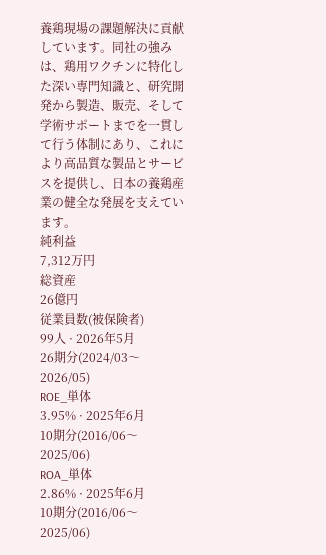養鶏現場の課題解決に貢献しています。同社の強みは、鶏用ワクチンに特化した深い専門知識と、研究開発から製造、販売、そして学術サポートまでを一貫して行う体制にあり、これにより高品質な製品とサービスを提供し、日本の養鶏産業の健全な発展を支えています。
純利益
7,312万円
総資産
26億円
従業員数(被保険者)
99人 · 2026年5月
26期分(2024/03〜2026/05)
ROE_単体
3.95% · 2025年6月
10期分(2016/06〜2025/06)
ROA_単体
2.86% · 2025年6月
10期分(2016/06〜2025/06)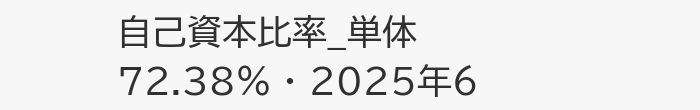自己資本比率_単体
72.38% · 2025年6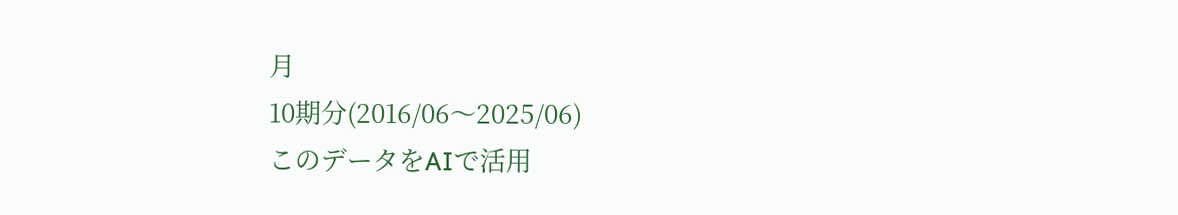月
10期分(2016/06〜2025/06)
このデータをAIで活用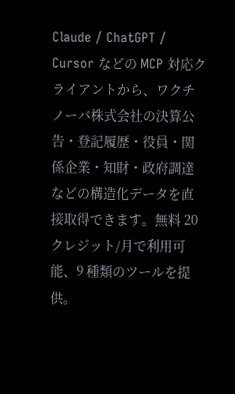Claude / ChatGPT / Cursor などの MCP 対応クライアントから、ワクチノーバ株式会社の決算公告・登記履歴・役員・関係企業・知財・政府調達などの構造化データを直接取得できます。無料 20 クレジット/月で利用可能、9 種類のツールを提供。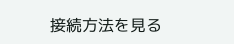接続方法を見る